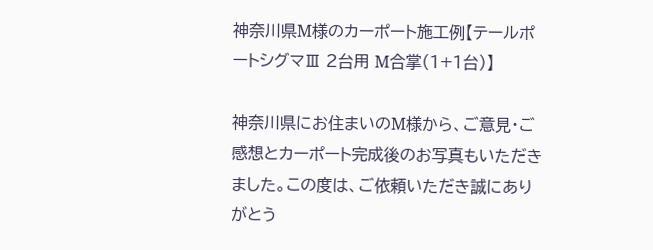神奈川県M様のカーポート施工例【テールポートシグマⅢ 2台用 M合掌(1+1台)】

神奈川県にお住まいのM様から、ご意見・ご感想とカーポート完成後のお写真もいただきました。この度は、ご依頼いただき誠にありがとう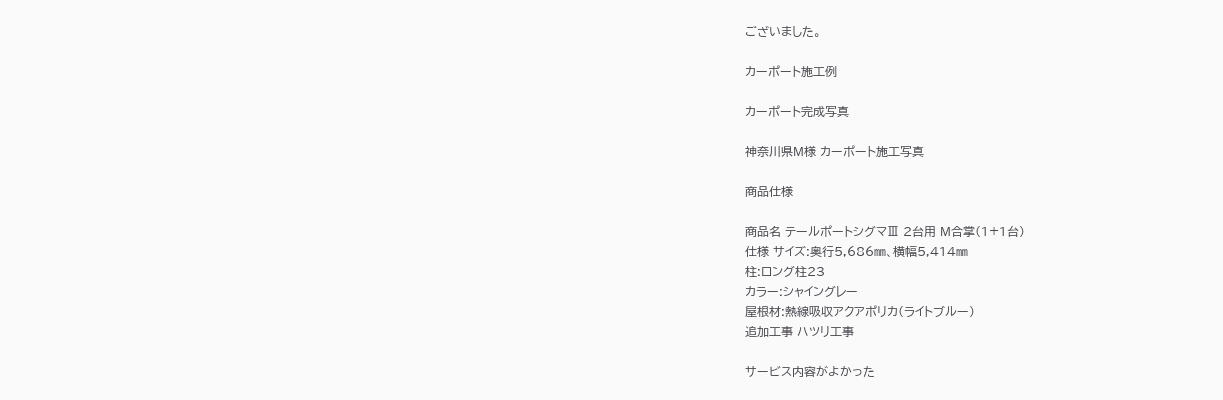ございました。

カーポート施工例

カーポート完成写真

神奈川県M様 カーポート施工写真

商品仕様

商品名 テールポートシグマⅢ 2台用 M合掌(1+1台)
仕様 サイズ:奥行5,686㎜、横幅5,414㎜
柱:ロング柱23
カラー:シャイングレー
屋根材:熱線吸収アクアポリカ(ライトブルー)
追加工事 ハツリ工事

サービス内容がよかった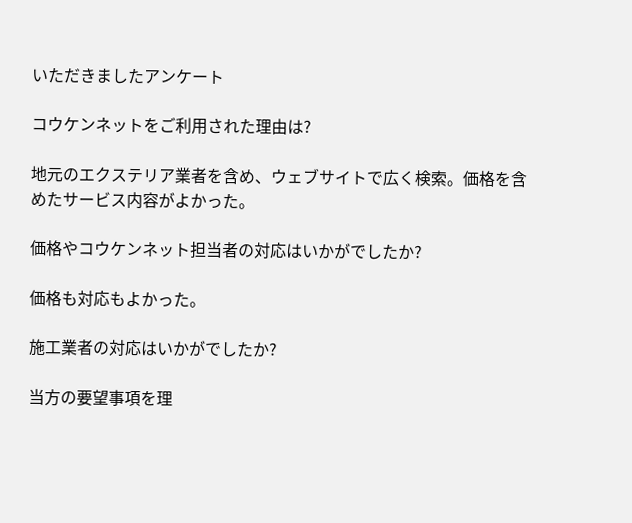いただきましたアンケート

コウケンネットをご利用された理由は?

地元のエクステリア業者を含め、ウェブサイトで広く検索。価格を含めたサービス内容がよかった。

価格やコウケンネット担当者の対応はいかがでしたか?

価格も対応もよかった。

施工業者の対応はいかがでしたか?

当方の要望事項を理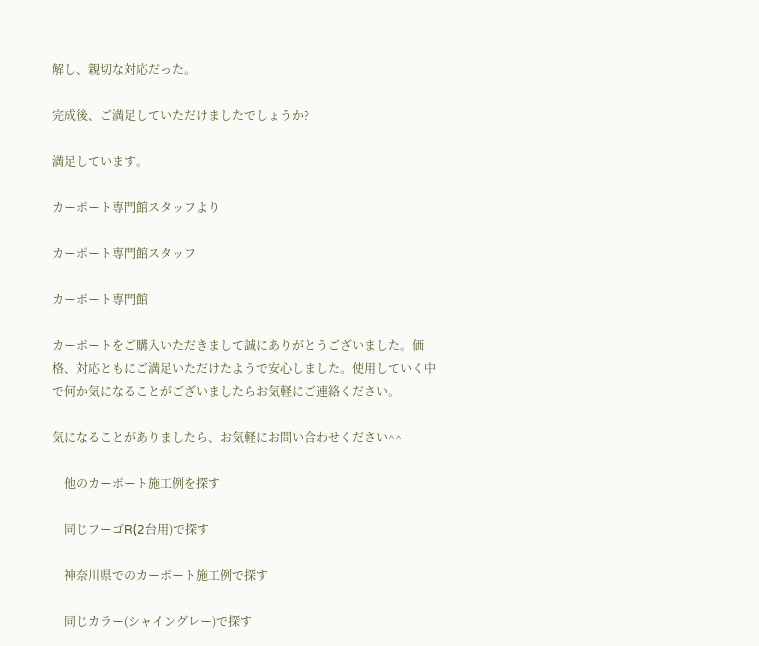解し、親切な対応だった。

完成後、ご満足していただけましたでしょうか?

満足しています。

カーポート専門館スタッフより

カーポート専門館スタッフ

カーポート専門館

カーポートをご購入いただきまして誠にありがとうございました。価格、対応ともにご満足いただけたようで安心しました。使用していく中で何か気になることがございましたらお気軽にご連絡ください。

気になることがありましたら、お気軽にお問い合わせください^^

    他のカーポート施工例を探す

    同じフーゴR(2台用)で探す

    神奈川県でのカーポート施工例で探す

    同じカラー(シャイングレー)で探す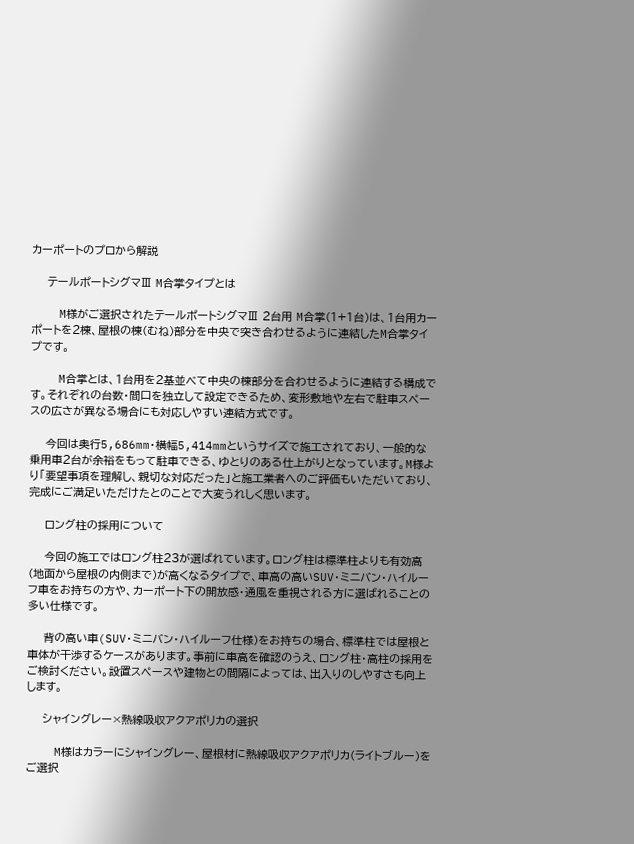カーポートのプロから解説

    テールポートシグマⅢ M合掌タイプとは

    M様がご選択されたテールポートシグマⅢ 2台用 M合掌(1+1台)は、1台用カーポートを2棟、屋根の棟(むね)部分を中央で突き合わせるように連結したM合掌タイプです。

    M合掌とは、1台用を2基並べて中央の棟部分を合わせるように連結する構成です。それぞれの台数・間口を独立して設定できるため、変形敷地や左右で駐車スペースの広さが異なる場合にも対応しやすい連結方式です。

    今回は奥行5,686mm・横幅5,414mmというサイズで施工されており、一般的な乗用車2台が余裕をもって駐車できる、ゆとりのある仕上がりとなっています。M様より「要望事項を理解し、親切な対応だった」と施工業者へのご評価もいただいており、完成にご満足いただけたとのことで大変うれしく思います。

    ロング柱の採用について

    今回の施工ではロング柱23が選ばれています。ロング柱は標準柱よりも有効高(地面から屋根の内側まで)が高くなるタイプで、車高の高いSUV・ミニバン・ハイルーフ車をお持ちの方や、カーポート下の開放感・通風を重視される方に選ばれることの多い仕様です。

    背の高い車(SUV・ミニバン・ハイルーフ仕様)をお持ちの場合、標準柱では屋根と車体が干渉するケースがあります。事前に車高を確認のうえ、ロング柱・高柱の採用をご検討ください。設置スペースや建物との間隔によっては、出入りのしやすさも向上します。

    シャイングレー×熱線吸収アクアポリカの選択

    M様はカラーにシャイングレー、屋根材に熱線吸収アクアポリカ(ライトブルー)をご選択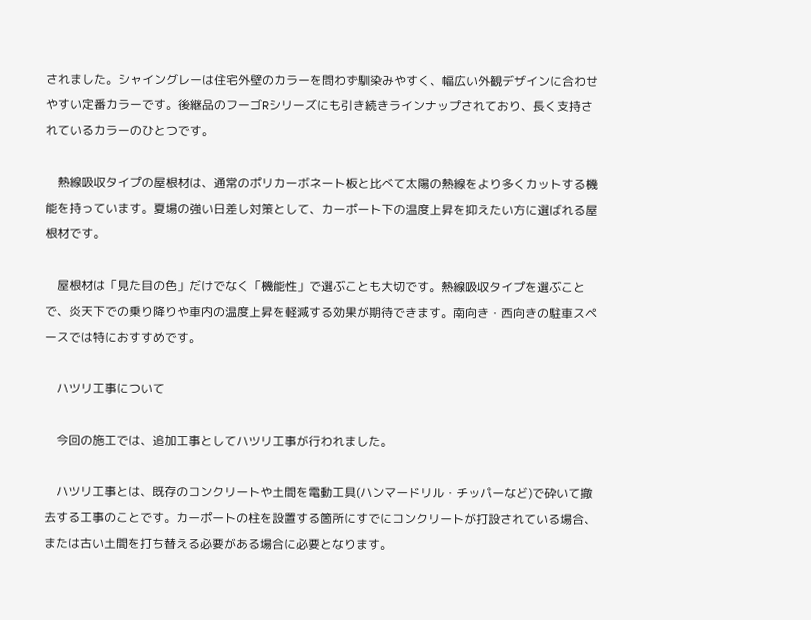されました。シャイングレーは住宅外壁のカラーを問わず馴染みやすく、幅広い外観デザインに合わせやすい定番カラーです。後継品のフーゴRシリーズにも引き続きラインナップされており、長く支持されているカラーのひとつです。

    熱線吸収タイプの屋根材は、通常のポリカーボネート板と比べて太陽の熱線をより多くカットする機能を持っています。夏場の強い日差し対策として、カーポート下の温度上昇を抑えたい方に選ばれる屋根材です。

    屋根材は「見た目の色」だけでなく「機能性」で選ぶことも大切です。熱線吸収タイプを選ぶことで、炎天下での乗り降りや車内の温度上昇を軽減する効果が期待できます。南向き・西向きの駐車スペースでは特におすすめです。

    ハツリ工事について

    今回の施工では、追加工事としてハツリ工事が行われました。

    ハツリ工事とは、既存のコンクリートや土間を電動工具(ハンマードリル・チッパーなど)で砕いて撤去する工事のことです。カーポートの柱を設置する箇所にすでにコンクリートが打設されている場合、または古い土間を打ち替える必要がある場合に必要となります。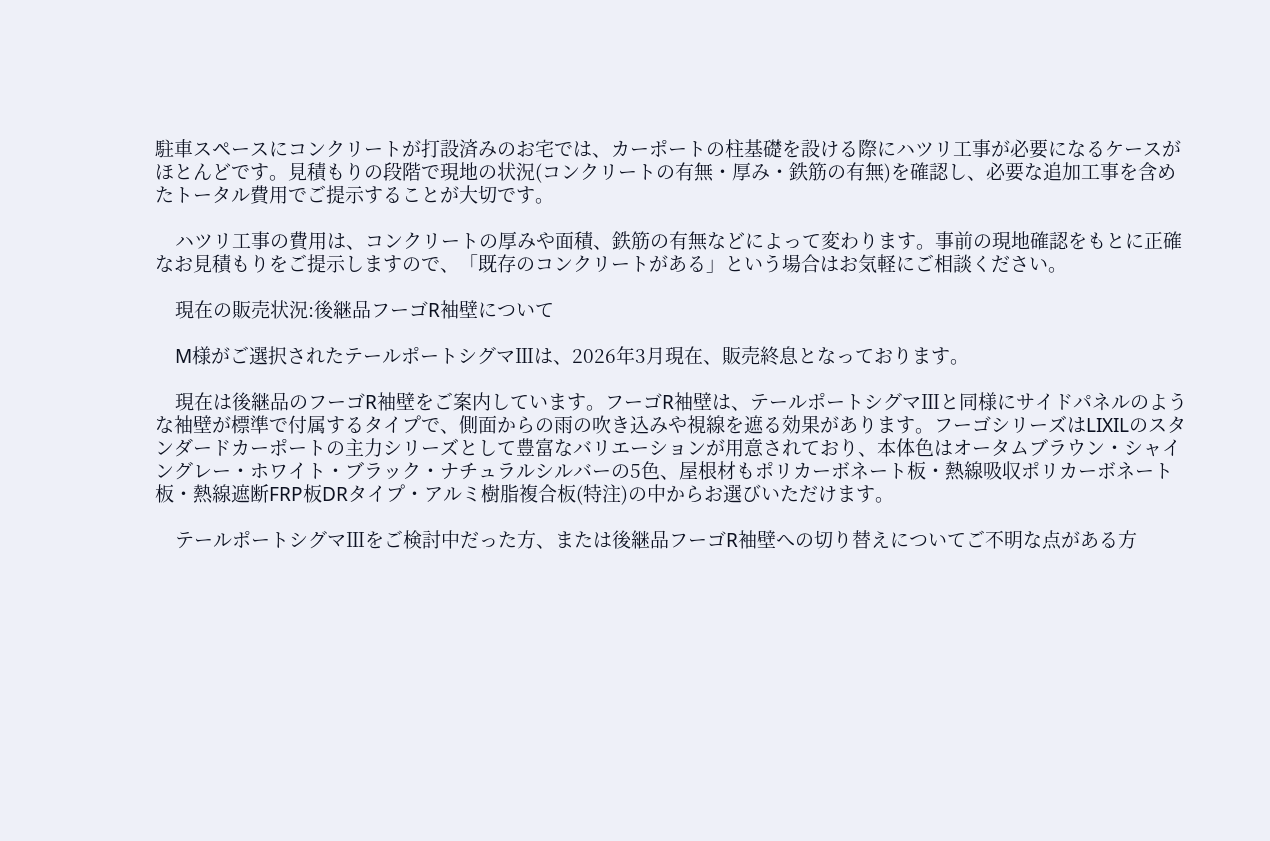駐車スペースにコンクリートが打設済みのお宅では、カーポートの柱基礎を設ける際にハツリ工事が必要になるケースがほとんどです。見積もりの段階で現地の状況(コンクリートの有無・厚み・鉄筋の有無)を確認し、必要な追加工事を含めたトータル費用でご提示することが大切です。

    ハツリ工事の費用は、コンクリートの厚みや面積、鉄筋の有無などによって変わります。事前の現地確認をもとに正確なお見積もりをご提示しますので、「既存のコンクリートがある」という場合はお気軽にご相談ください。

    現在の販売状況:後継品フーゴR袖壁について

    M様がご選択されたテールポートシグマⅢは、2026年3月現在、販売終息となっております。

    現在は後継品のフーゴR袖壁をご案内しています。フーゴR袖壁は、テールポートシグマⅢと同様にサイドパネルのような袖壁が標準で付属するタイプで、側面からの雨の吹き込みや視線を遮る効果があります。フーゴシリーズはLIXILのスタンダードカーポートの主力シリーズとして豊富なバリエーションが用意されており、本体色はオータムブラウン・シャイングレー・ホワイト・ブラック・ナチュラルシルバーの5色、屋根材もポリカーボネート板・熱線吸収ポリカーボネート板・熱線遮断FRP板DRタイプ・アルミ樹脂複合板(特注)の中からお選びいただけます。

    テールポートシグマⅢをご検討中だった方、または後継品フーゴR袖壁への切り替えについてご不明な点がある方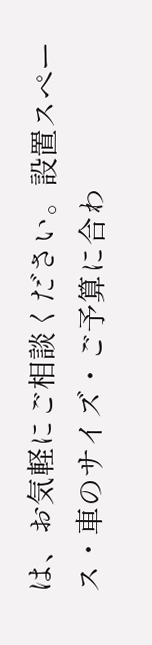は、お気軽にご相談ください。設置スペース・車のサイズ・ご予算に合わ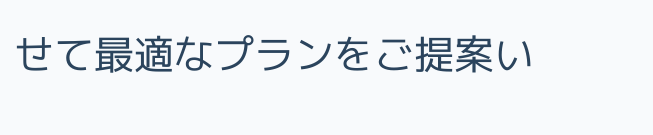せて最適なプランをご提案い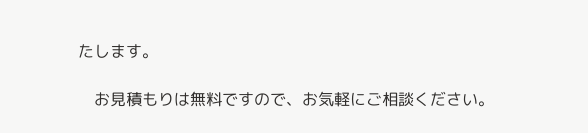たします。

    お見積もりは無料ですので、お気軽にご相談ください。